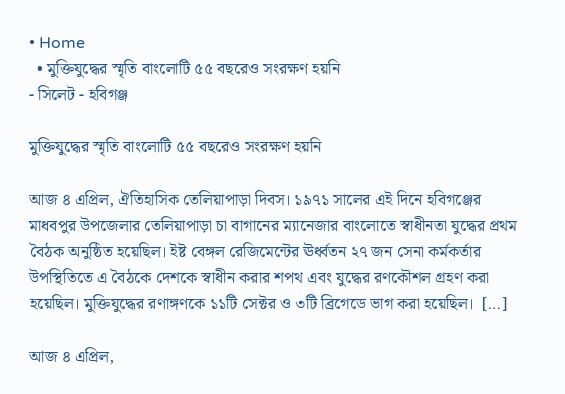• Home
  • মুক্তিযুদ্ধের স্মৃতি বাংলোটি ৫৫ বছরেও সংরক্ষণ হয়নি
- সিলেট - হবিগঞ্জ

মুক্তিযুদ্ধের স্মৃতি বাংলোটি ৫৫ বছরেও সংরক্ষণ হয়নি

আজ ৪ এপ্রিল, ঐতিহাসিক তেলিয়াপাড়া দিবস। ১৯৭১ সালের এই দিনে হবিগঞ্জের মাধবপুর উপজেলার তেলিয়াপাড়া চা বাগানের ম্যানেজার বাংলোতে স্বাধীনতা যুদ্ধের প্রথম বৈঠক অনুষ্ঠিত হয়েছিল। ইষ্ট বেঙ্গল রেজিমেন্টের ঊর্ধ্বতন ২৭ জন সেনা কর্মকর্তার উপস্থিতিতে এ বৈঠকে দেশকে স্বাধীন করার শপথ এবং যুদ্ধের রণকৌশল গ্রহণ করা হয়েছিল। মুক্তিযুদ্ধের রণাঙ্গণকে ১১টি সেক্টর ও ৩টি ব্রিগেডে ভাগ করা হয়েছিল।  […]

আজ ৪ এপ্রিল,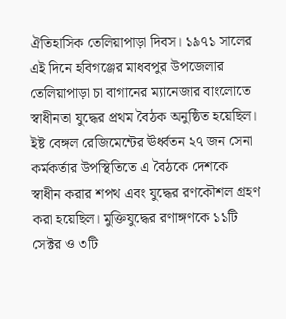ঐতিহাসিক তেলিয়াপাড়া দিবস। ১৯৭১ সালের এই দিনে হবিগঞ্জের মাধবপুর উপজেলার তেলিয়াপাড়া চা বাগানের ম্যানেজার বাংলোতে স্বাধীনতা যুদ্ধের প্রথম বৈঠক অনুষ্ঠিত হয়েছিল। ইষ্ট বেঙ্গল রেজিমেন্টের ঊর্ধ্বতন ২৭ জন সেনা কর্মকর্তার উপস্থিতিতে এ বৈঠকে দেশকে স্বাধীন করার শপথ এবং যুদ্ধের রণকৌশল গ্রহণ করা হয়েছিল। মুক্তিযুদ্ধের রণাঙ্গণকে ১১টি সেক্টর ও ৩টি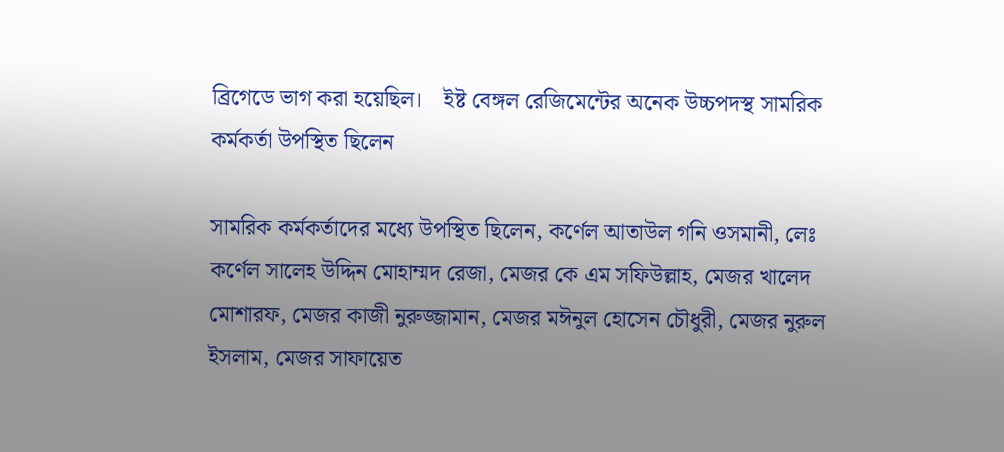ব্রিগেডে ভাগ করা হয়েছিল।    ইষ্ট বেঙ্গল রেজিমেন্টের অনেক উচ্চপদস্থ সামরিক কর্মকর্তা উপস্থিত ছিলেন

সামরিক কর্মকর্তাদের মধ্যে উপস্থিত ছিলেন, কর্ণেল আতাউল গনি ওসমানী, লেঃ কর্ণেল সালেহ উদ্দিন মোহাম্মদ রেজা, মেজর কে এম সফিউল্লাহ, মেজর খালেদ মোশারফ, মেজর কাজী নুরুজ্জামান, মেজর মঈনুল হোসেন চৌধুরী, মেজর নুরুল ইসলাম, মেজর সাফায়েত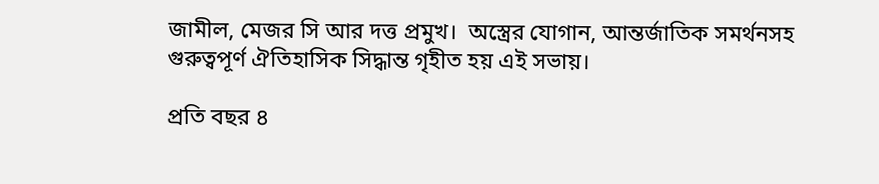জামীল, মেজর সি আর দত্ত প্রমুখ।  অস্ত্রের যোগান, আন্তর্জাতিক সমর্থনসহ গুরুত্বপূর্ণ ঐতিহাসিক সিদ্ধান্ত গৃহীত হয় এই সভায়।

প্রতি বছর ৪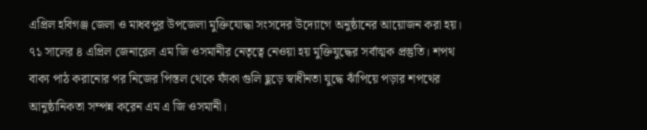এপ্রিল হবিগঞ্জ জেলা ও মাধবপুর উপজেলা মুক্তিযোদ্ধা সংসদের উদ্যোগে অনুষ্ঠানের আয়োজন করা হয়। ৭১ সালের ৪ এপ্রিল জেনারেল এম জি ওসমানীর নেতৃত্বে নেওয়া হয় মুক্তিযুদ্ধের সর্বাত্মক প্রস্তুতি। শপথ বাক্য পাঠ করানোর পর নিজের পিস্তল থেকে ফাঁকা গুলি ছুড়ে স্বাধীনতা যুদ্ধে ঝাঁপিয়ে পড়ার শপথের আনুষ্ঠানিকতা সম্পন্ন করেন এম এ জি ওসমানী।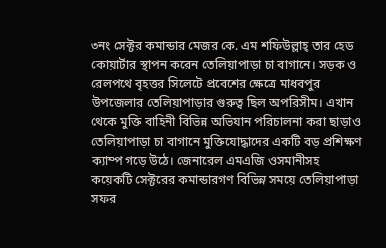৩নং সেক্টর কমান্ডার মেজর কে. এম শফিউল্লাহ্ তার হেড কোয়ার্টার স্থাপন করেন তেলিয়াপাড়া চা বাগানে। সড়ক ও রেলপথে বৃহত্তর সিলেটে প্রবেশের ক্ষেত্রে মাধবপুর উপজেলার তেলিয়াপাড়ার গুরুত্ব ছিল অপরিসীম। এখান থেকে মুক্তি বাহিনী বিভিন্ন অভিযান পরিচালনা করা ছাড়াও তেলিয়াপাড়া চা বাগানে মুক্তিযোদ্ধাদের একটি বড় প্রশিক্ষণ ক্যাম্প গড়ে উঠে। জেনারেল এমএজি ওসমানীসহ কয়েকটি সেক্টরের কমান্ডারগণ বিভিন্ন সময়ে তেলিয়াপাড়া সফর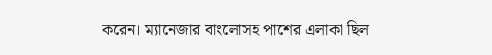করেন। ম্যানেজার বাংলোসহ পাশের এলাকা ছিল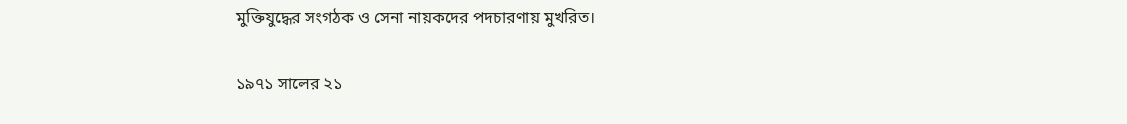মুক্তিযুদ্ধের সংগঠক ও সেনা নায়কদের পদচারণায় মুখরিত।

১৯৭১ সালের ২১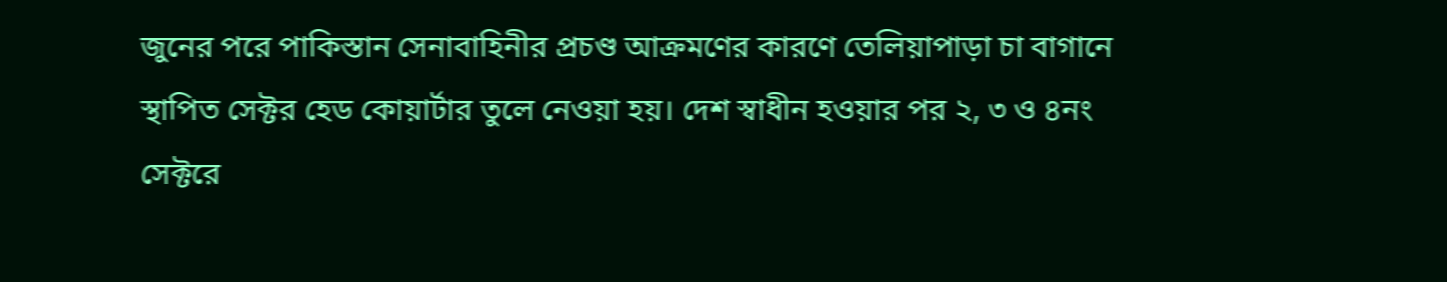জুনের পরে পাকিস্তান সেনাবাহিনীর প্রচণ্ড আক্রমণের কারণে তেলিয়াপাড়া চা বাগানে স্থাপিত সেক্টর হেড কোয়ার্টার তুলে নেওয়া হয়। দেশ স্বাধীন হওয়ার পর ২, ৩ ও ৪নং সেক্টরে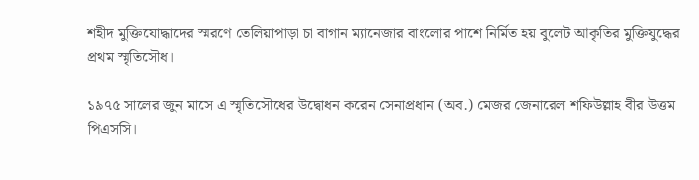শহীদ মুক্তিযোদ্ধাদের স্মরণে তেলিয়াপাড়া চা বাগান ম্যানেজার বাংলোর পাশে নির্মিত হয় বুলেট আকৃতির মুক্তিযুদ্ধের প্রথম স্মৃতিসৌধ।

১৯৭৫ সালের জুন মাসে এ স্মৃতিসৌধের উদ্বোধন করেন সেনাপ্রধান (অব.) মেজর জেনারেল শফিউল্লাহ বীর উত্তম পিএসসি।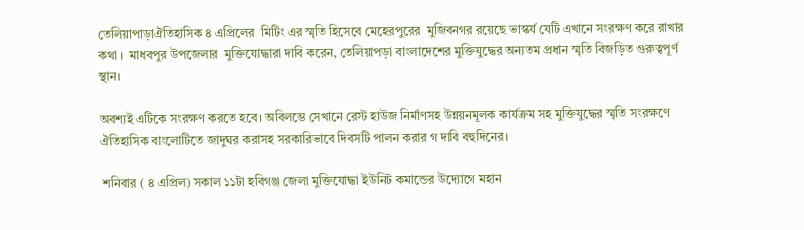তেলিয়াপাড়াঐতিহাসিক ৪ এপ্রিলের  মিটিং এর স্মৃতি হিসেবে মেহেরপুরের  মুজিবনগর রয়েছে ভাস্কর্য যেটি এখানে সংরক্ষণ করে রাখার কথা ।  মাধবপুর উপজেলার  মুক্তিযোদ্ধারা দাবি করেন, তেলিয়াপড়া বাংলাদেশের মুক্তিযুদ্ধের অন্যতম প্রধান স্মৃতি বিজড়িত গুরুত্বপূর্ণ স্থান।

অবশ্যই এটিকে সংরক্ষণ করতে হবে। অবিলম্ভে সেখানে রেস্ট হাউজ নির্মাণসহ উন্নয়নমূলক কার্যক্রম সহ মুক্তিযুদ্ধের স্মৃতি সংরক্ষণে ঐতিহাসিক বাংলোটিতে জাদুঘর করাসহ সরকারিভাবে দিবসটি পালন করার গ দাবি বহুদিনের।

 শনিবার ( ৪ এপ্রিল) সকাল ১১টা হবিগঞ্জ জেলা মুক্তিযোদ্ধা ইউনিট কমান্ডের উদ্যোগে মহান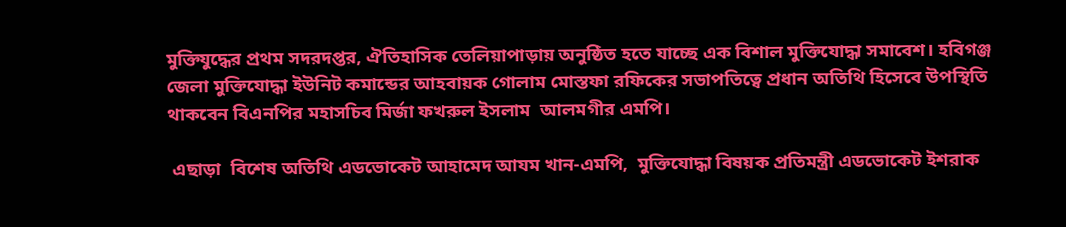মুক্তিযুদ্ধের প্রথম সদরদপ্তর, ঐতিহাসিক তেলিয়াপাড়ায় অনুষ্ঠিত হতে যাচ্ছে এক বিশাল মুক্তিযোদ্ধা সমাবেশ। হবিগঞ্জ জেলা মুক্তিযোদ্ধা ইউনিট কমান্ডের আহবায়ক গোলাম মোস্তফা রফিকের সভাপতিত্বে প্রধান অতিথি হিসেবে উপস্থিতি থাকবেন বিএনপির মহাসচিব মির্জা ফখরুল ইসলাম  আলমগীর এমপি।

 এছাড়া  বিশেষ অতিথি এডভোকেট আহামেদ আযম খান-এমপি,  মুক্তিযোদ্ধা বিষয়ক প্রতিমন্ত্রী এডভোকেট ইশরাক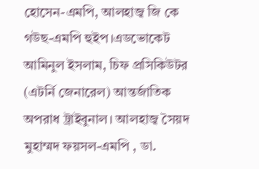হোসেন-এমপি, আলহাজ্ব জি কে গউছ-এমপি হুইপ।এডভোকেট আমিনুল ইসলাম, চিফ প্রসিকিউটর (এটর্নি জেনারেল) আন্তর্জাতিক অপরাধ ট্রাইবুনাল। আলহাজ্ব সৈয়দ মুহাম্মদ ফয়সল-এমপি , ডা.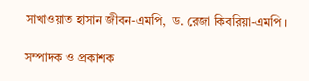সাখাওয়াত হাসান জীবন-এমপি,  ড. রেজা কিবরিয়া-এমপি ।

সম্পাদক ও প্রকাশক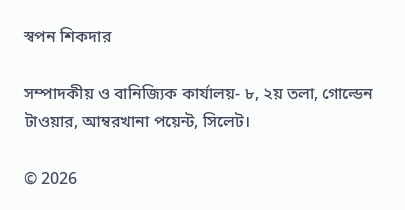স্বপন শিকদার

সম্পাদকীয় ও বানিজ্যিক কার্যালয়- ৮, ২য় তলা, গোল্ডেন টাওয়ার, আম্বরখানা পয়েন্ট, সিলেট।

© 2026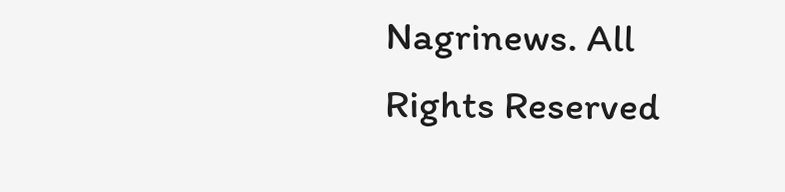Nagrinews. All Rights Reserved